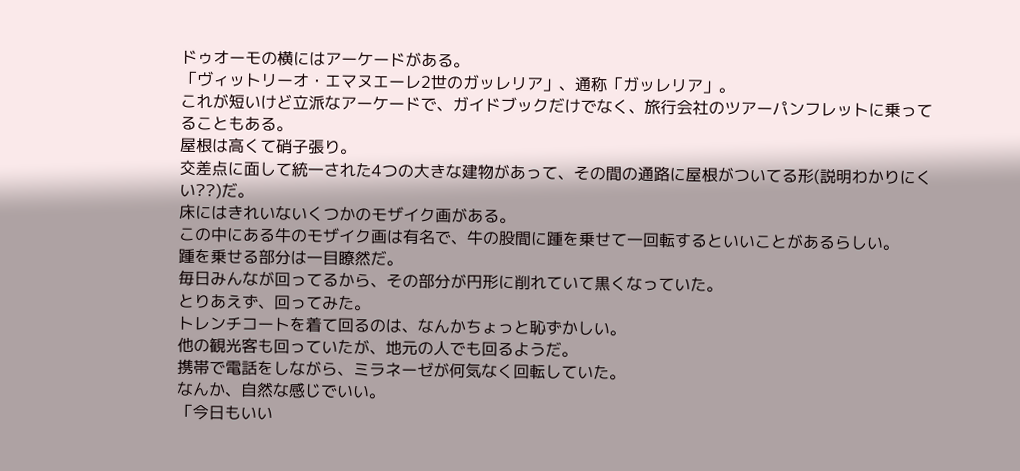ドゥオーモの横にはアーケードがある。
「ヴィットリーオ・エマヌエーレ2世のガッレリア」、通称「ガッレリア」。
これが短いけど立派なアーケードで、ガイドブックだけでなく、旅行会社のツアーパンフレットに乗ってることもある。
屋根は高くて硝子張り。
交差点に面して統一された4つの大きな建物があって、その間の通路に屋根がついてる形(説明わかりにくい??)だ。
床にはきれいないくつかのモザイク画がある。
この中にある牛のモザイク画は有名で、牛の股間に踵を乗せて一回転するといいことがあるらしい。
踵を乗せる部分は一目瞭然だ。
毎日みんなが回ってるから、その部分が円形に削れていて黒くなっていた。
とりあえず、回ってみた。
トレンチコートを着て回るのは、なんかちょっと恥ずかしい。
他の観光客も回っていたが、地元の人でも回るようだ。
携帯で電話をしながら、ミラネーゼが何気なく回転していた。
なんか、自然な感じでいい。
「今日もいい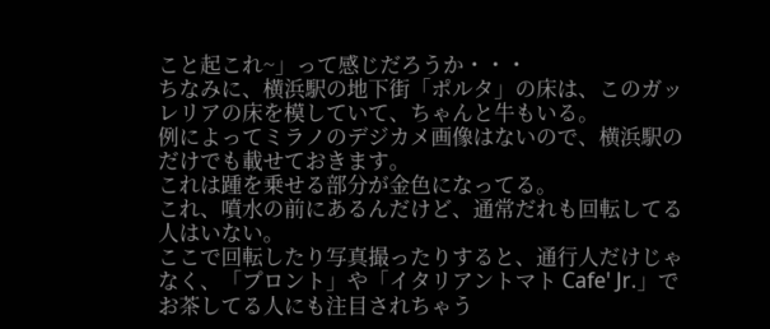こと起これ~」って感じだろうか・・・
ちなみに、横浜駅の地下街「ポルタ」の床は、このガッレリアの床を模していて、ちゃんと牛もいる。
例によってミラノのデジカメ画像はないので、横浜駅のだけでも載せておきます。
これは踵を乗せる部分が金色になってる。
これ、噴水の前にあるんだけど、通常だれも回転してる人はいない。
ここで回転したり写真撮ったりすると、通行人だけじゃなく、「プロント」や「イタリアントマト Cafe' Jr.」でお茶してる人にも注目されちゃう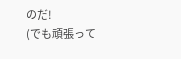のだ!
(でも頑張って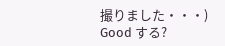撮りました・・・)
Good する?